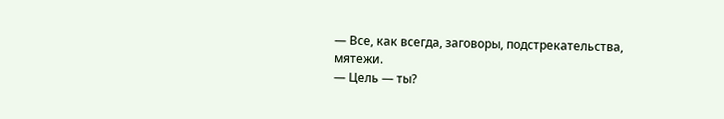— Все, как всегда, заговоры, подстрекательства, мятежи.
— Цель — ты?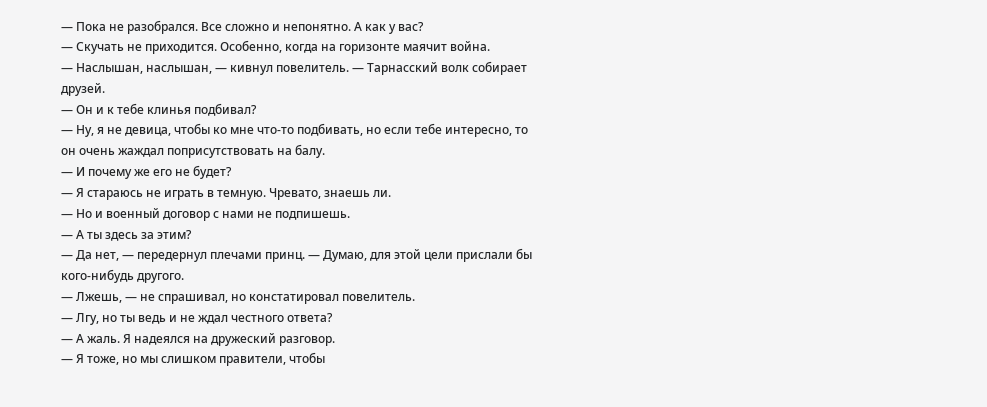— Пока не разобрался. Все сложно и непонятно. А как у вас?
— Скучать не приходится. Особенно, когда на горизонте маячит война.
— Наслышан, наслышан, — кивнул повелитель. — Тарнасский волк собирает друзей.
— Он и к тебе клинья подбивал?
— Ну, я не девица, чтобы ко мне что-то подбивать, но если тебе интересно, то он очень жаждал поприсутствовать на балу.
— И почему же его не будет?
— Я стараюсь не играть в темную. Чревато, знаешь ли.
— Но и военный договор с нами не подпишешь.
— А ты здесь за этим?
— Да нет, — передернул плечами принц. — Думаю, для этой цели прислали бы кого-нибудь другого.
— Лжешь, — не спрашивал, но констатировал повелитель.
— Лгу, но ты ведь и не ждал честного ответа?
— А жаль. Я надеялся на дружеский разговор.
— Я тоже, но мы слишком правители, чтобы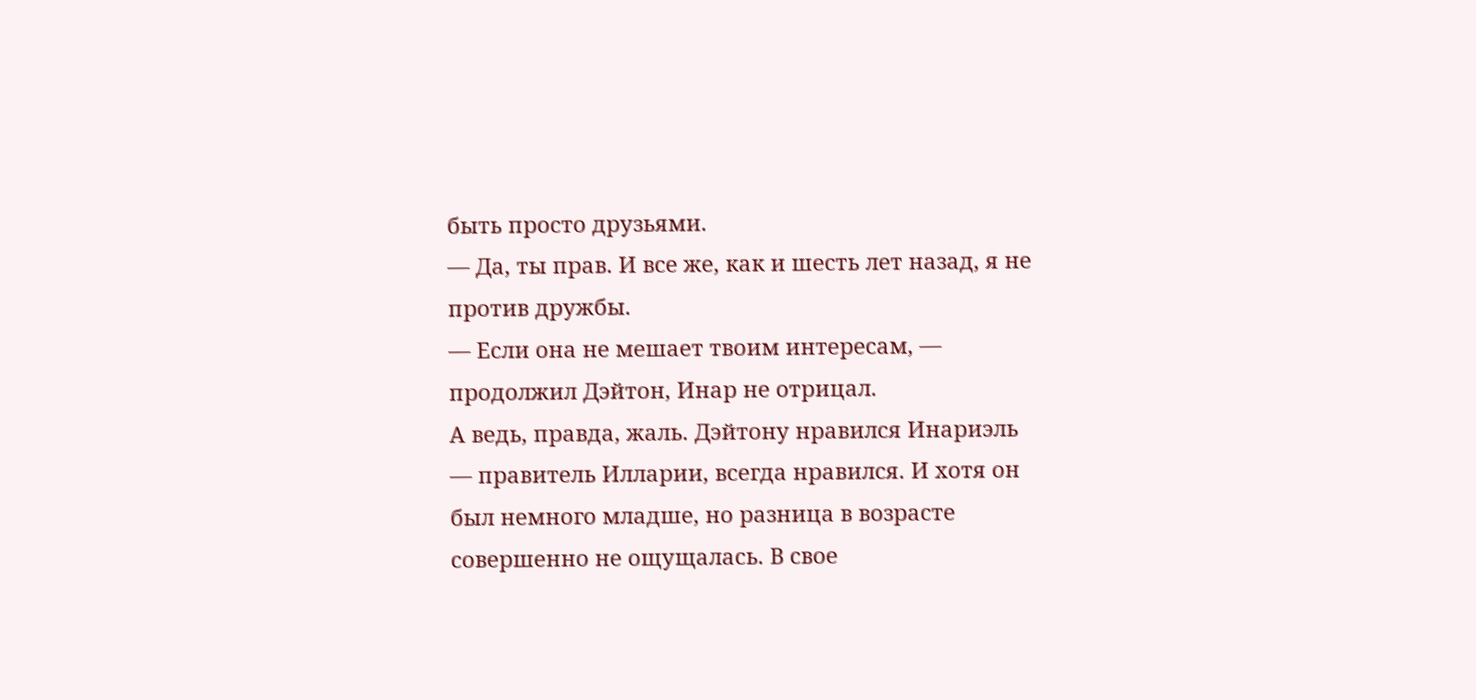быть просто друзьями.
— Да, ты прав. И все же, как и шесть лет назад, я не против дружбы.
— Если она не мешает твоим интересам, — продолжил Дэйтон, Инар не отрицал.
А ведь, правда, жаль. Дэйтону нравился Инариэль — правитель Илларии, всегда нравился. И хотя он был немного младше, но разница в возрасте совершенно не ощущалась. В свое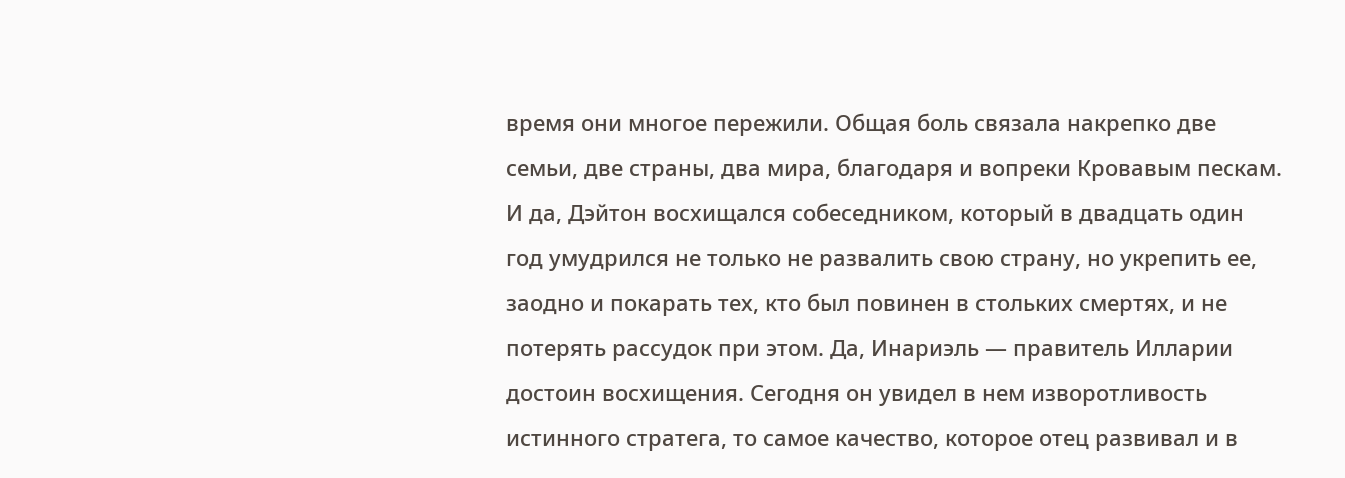время они многое пережили. Общая боль связала накрепко две семьи, две страны, два мира, благодаря и вопреки Кровавым пескам. И да, Дэйтон восхищался собеседником, который в двадцать один год умудрился не только не развалить свою страну, но укрепить ее, заодно и покарать тех, кто был повинен в стольких смертях, и не потерять рассудок при этом. Да, Инариэль — правитель Илларии достоин восхищения. Сегодня он увидел в нем изворотливость истинного стратега, то самое качество, которое отец развивал и в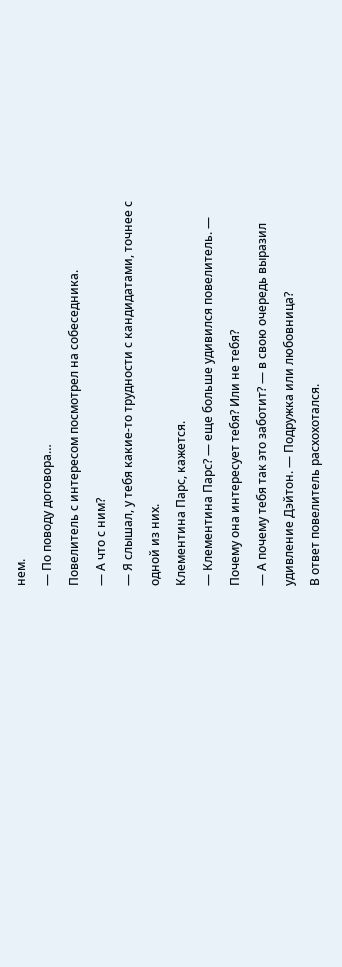нем.
— По поводу договора…
Повелитель с интересом посмотрел на собеседника.
— А что с ним?
— Я слышал, у тебя какие-то трудности с кандидатами, точнее с одной из них.
Клементина Парс, кажется.
— Клементина Парс? — еще больше удивился повелитель. — Почему она интересует тебя? Или не тебя?
— А почему тебя так это заботит? — в свою очередь выразил удивление Дэйтон. — Подружка или любовница?
В ответ повелитель расхохотался.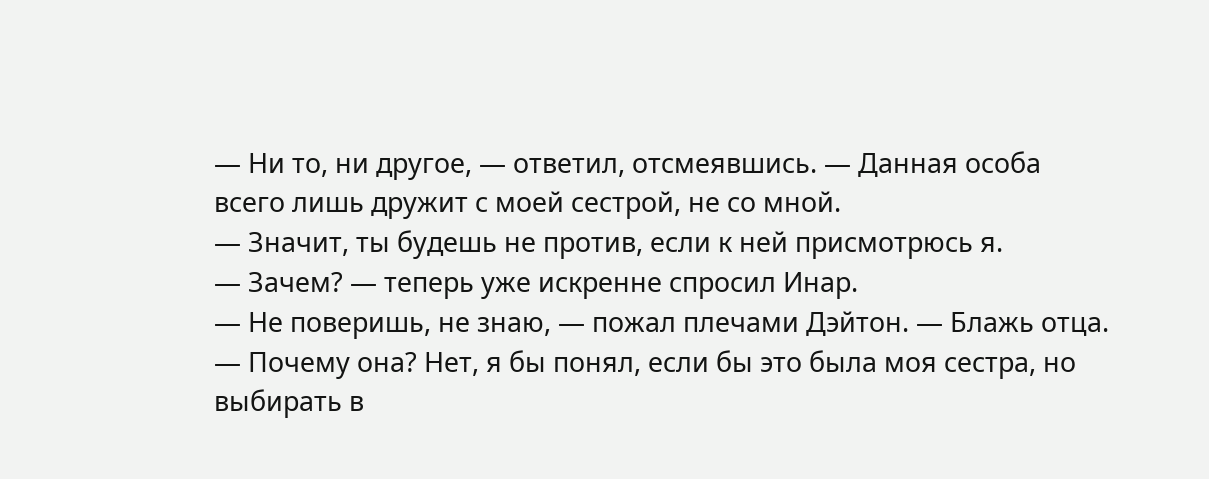— Ни то, ни другое, — ответил, отсмеявшись. — Данная особа всего лишь дружит с моей сестрой, не со мной.
— Значит, ты будешь не против, если к ней присмотрюсь я.
— Зачем? — теперь уже искренне спросил Инар.
— Не поверишь, не знаю, — пожал плечами Дэйтон. — Блажь отца.
— Почему она? Нет, я бы понял, если бы это была моя сестра, но выбирать в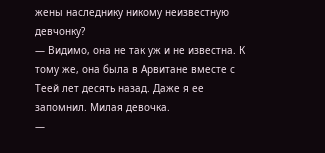жены наследнику никому неизвестную девчонку?
— Видимо, она не так уж и не известна. К тому же, она была в Арвитане вместе с Теей лет десять назад. Даже я ее запомнил. Милая девочка.
—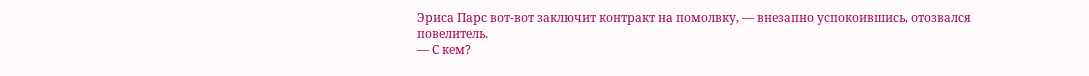Эриса Парс вот-вот заключит контракт на помолвку, — внезапно успокоившись, отозвался повелитель.
— С кем?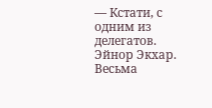— Кстати, с одним из делегатов. Эйнор Экхар. Весьма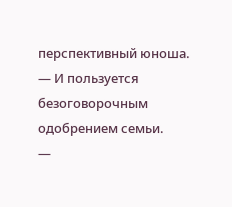перспективный юноша.
— И пользуется безоговорочным одобрением семьи.
—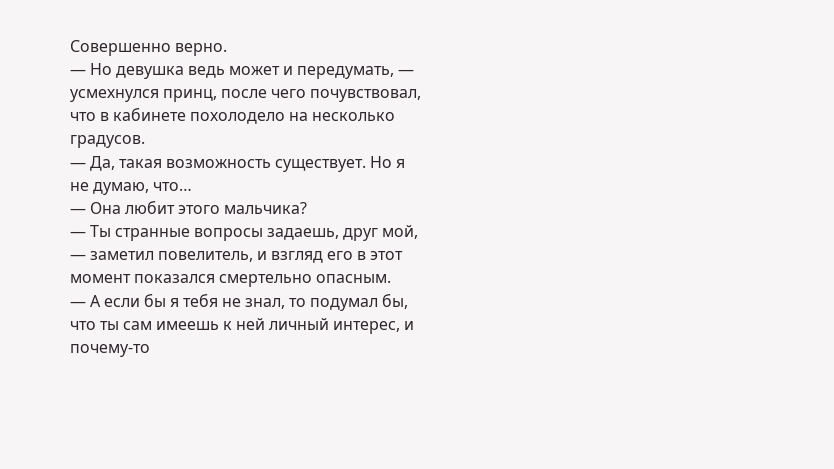Совершенно верно.
— Но девушка ведь может и передумать, — усмехнулся принц, после чего почувствовал, что в кабинете похолодело на несколько градусов.
— Да, такая возможность существует. Но я не думаю, что…
— Она любит этого мальчика?
— Ты странные вопросы задаешь, друг мой, — заметил повелитель, и взгляд его в этот момент показался смертельно опасным.
— А если бы я тебя не знал, то подумал бы, что ты сам имеешь к ней личный интерес, и почему-то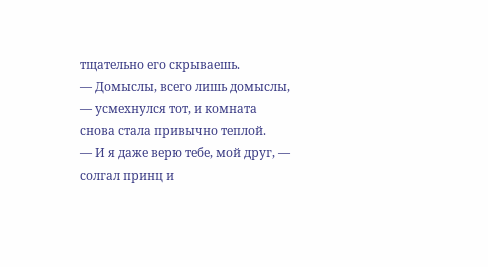тщательно его скрываешь.
— Домыслы, всего лишь домыслы, — усмехнулся тот, и комната снова стала привычно теплой.
— И я даже верю тебе, мой друг, — солгал принц и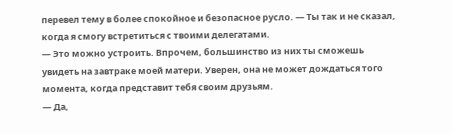перевел тему в более спокойное и безопасное русло. — Ты так и не сказал, когда я смогу встретиться с твоими делегатами.
— Это можно устроить. Впрочем, большинство из них ты сможешь увидеть на завтраке моей матери. Уверен, она не может дождаться того момента, когда представит тебя своим друзьям.
— Да,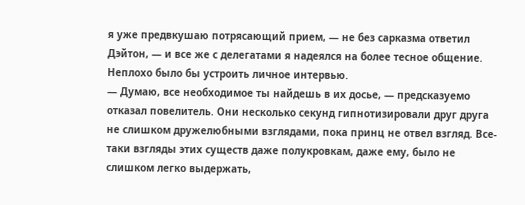я уже предвкушаю потрясающий прием, — не без сарказма ответил Дэйтон, — и все же с делегатами я надеялся на более тесное общение. Неплохо было бы устроить личное интервью.
— Думаю, все необходимое ты найдешь в их досье, — предсказуемо отказал повелитель. Они несколько секунд гипнотизировали друг друга не слишком дружелюбными взглядами, пока принц не отвел взгляд. Все-таки взгляды этих существ даже полукровкам, даже ему, было не слишком легко выдержать,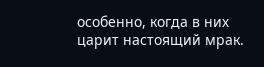особенно, когда в них царит настоящий мрак.